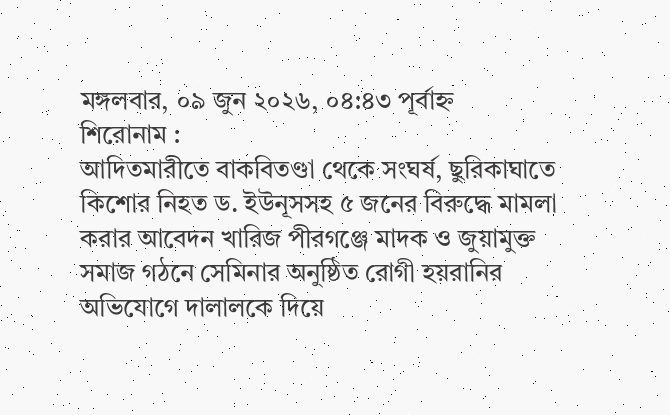মঙ্গলবার, ০৯ জুন ২০২৬, ০৪:৪৩ পূর্বাহ্ন
শিরোনাম :
আদিতমারীতে বাকবিতণ্ডা থেকে সংঘর্ষ, ছুরিকাঘাতে কিশোর নিহত ড. ইউনূসসহ ৫ জনের বিরুদ্ধে মামলা করার আবেদন খারিজ পীরগঞ্জে মাদক ও জুয়ামুক্ত সমাজ গঠনে সেমিনার অনুষ্ঠিত রোগী হয়রানির অভিযোগে দালালকে দিয়ে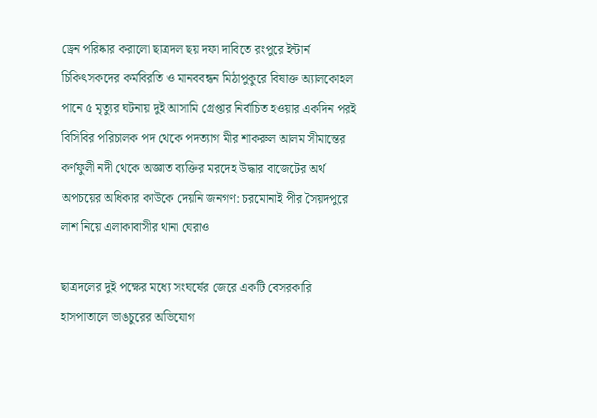ড্রেন পরিষ্কার করালো ছাত্রদল ছয় দফা দাবিতে রংপুরে ইন্টার্ন চিকিৎসকদের কর্মবিরতি ও মানববন্ধন মিঠাপুকুরে বিষাক্ত অ্যালকোহল পানে ৫ মৃত্যুর ঘটনায় দুই আসামি গ্রেপ্তার নির্বাচিত হওয়ার একদিন পরই বিসিবির পরিচালক পদ থেকে পদত্যাগ মীর শাকরুল আলম সীমান্তের কর্ণফুলী নদী থেকে অজ্ঞাত ব্যক্তির মরদেহ উদ্ধার বাজেটের অর্থ অপচয়ের অধিকার কাউকে দেয়নি জনগণ: চরমোনাই পীর সৈয়দপুরে লাশ নিয়ে এলাকাবাসীর থানা ঘেরাও

ছাত্রদলের দুই পক্ষের মধ্যে সংঘর্ষের জেরে একটি বেসরকারি হাসপাতালে ভাঙচুরের অভিযোগ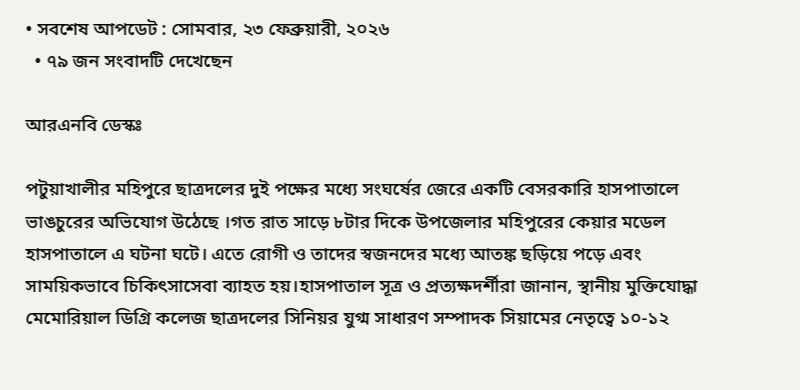• সবশেষ আপডেট : সোমবার, ২৩ ফেব্রুয়ারী, ২০২৬
  • ৭৯ জন সংবাদটি দেখেছেন

আরএনবি ডেস্কঃ

পটুয়াখালীর মহিপুরে ছাত্রদলের দুই পক্ষের মধ্যে সংঘর্ষের জেরে একটি বেসরকারি হাসপাতালে ভাঙচুরের অভিযোগ উঠেছে ।গত রাত সাড়ে ৮টার দিকে উপজেলার মহিপুরের কেয়ার মডেল হাসপাতালে এ ঘটনা ঘটে। এতে রোগী ও তাদের স্বজনদের মধ্যে আতঙ্ক ছড়িয়ে পড়ে এবং সাময়িকভাবে চিকিৎসাসেবা ব্যাহত হয়।হাসপাতাল সূত্র ও প্রত্যক্ষদর্শীরা জানান, স্থানীয় মুক্তিযোদ্ধা মেমোরিয়াল ডিগ্রি কলেজ ছাত্রদলের সিনিয়র যুগ্ম সাধারণ সম্পাদক সিয়ামের নেতৃত্বে ১০-১২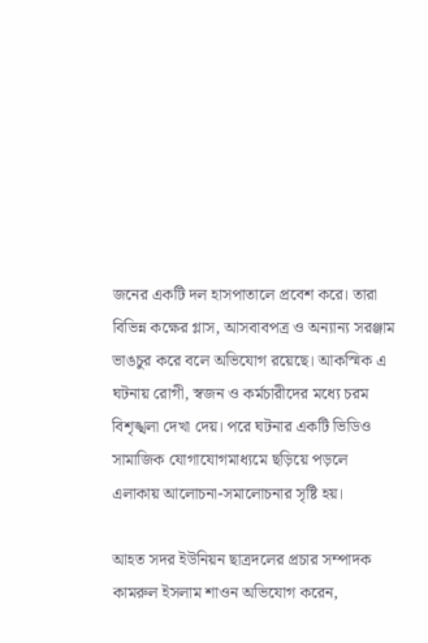জনের একটি দল হাসপাতালে প্রবেশ করে। তারা বিভিন্ন কক্ষের গ্লাস, আসবাবপত্র ও অন্যান্য সরঞ্জাম ভাঙচুর করে বলে অভিযোগ রয়েছে। আকস্মিক এ ঘটনায় রোগী, স্বজন ও কর্মচারীদের মধ্যে চরম বিশৃঙ্খলা দেখা দেয়। পরে ঘটনার একটি ভিডিও সামাজিক যোগাযোগমাধ্যমে ছড়িয়ে পড়লে এলাকায় আলোচনা-সমালোচনার সৃষ্টি হয়।

আহত সদর ইউনিয়ন ছাত্রদলের প্রচার সম্পাদক কামরুল ইসলাম শাওন অভিযোগ করেন,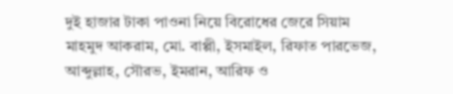দুই হাজার টাকা পাওনা নিয়ে বিরোধের জেরে সিয়াম মাহমুদ আকরাম, মো. বাপ্পী, ইসমাইল, রিফাত পারভেজ, আব্দুল্লাহ, সৌরভ, ইমরান, আরিফ ও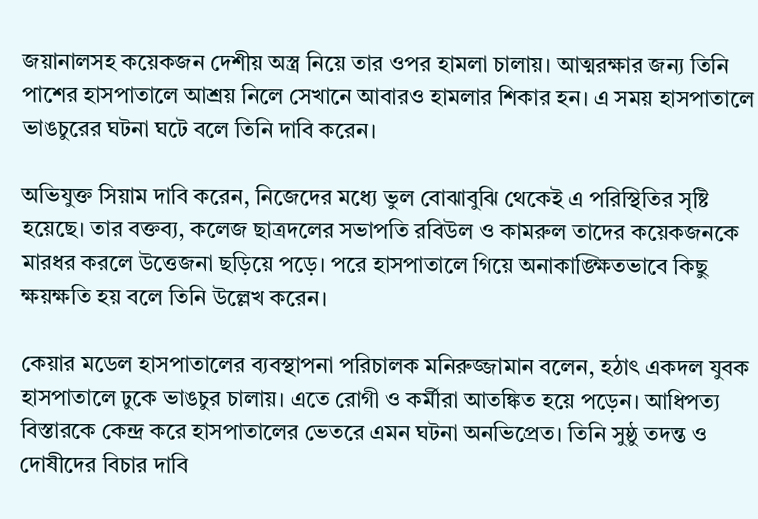জয়ানালসহ কয়েকজন দেশীয় অস্ত্র নিয়ে তার ওপর হামলা চালায়। আত্মরক্ষার জন্য তিনি পাশের হাসপাতালে আশ্রয় নিলে সেখানে আবারও হামলার শিকার হন। এ সময় হাসপাতালে ভাঙচুরের ঘটনা ঘটে বলে তিনি দাবি করেন।

অভিযুক্ত সিয়াম দাবি করেন, নিজেদের মধ্যে ভুল বোঝাবুঝি থেকেই এ পরিস্থিতির সৃষ্টি হয়েছে। তার বক্তব্য, কলেজ ছাত্রদলের সভাপতি রবিউল ও কামরুল তাদের কয়েকজনকে মারধর করলে উত্তেজনা ছড়িয়ে পড়ে। পরে হাসপাতালে গিয়ে অনাকাঙ্ক্ষিতভাবে কিছু ক্ষয়ক্ষতি হয় বলে তিনি উল্লেখ করেন।

কেয়ার মডেল হাসপাতালের ব্যবস্থাপনা পরিচালক মনিরুজ্জামান বলেন, হঠাৎ একদল যুবক হাসপাতালে ঢুকে ভাঙচুর চালায়। এতে রোগী ও কর্মীরা আতঙ্কিত হয়ে পড়েন। আধিপত্য বিস্তারকে কেন্দ্র করে হাসপাতালের ভেতরে এমন ঘটনা অনভিপ্রেত। তিনি সুষ্ঠু তদন্ত ও দোষীদের বিচার দাবি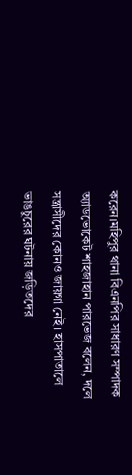করেন।মহিপুর থানা বিএনপির সাধারণ সম্পাদক অ্যাডভোকেট শাহজাহান পারভেজ বলেন, দলে সন্ত্রাসীদের কোনও জায়গা নেই। হাসপাতালে ভাঙচুরের ঘটনায় জড়িতদের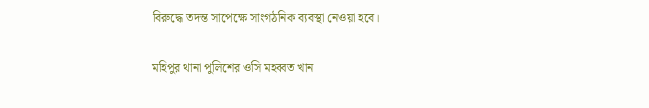বিরুদ্ধে তদন্ত সাপেক্ষে সাংগঠনিক ব্যবস্থা নেওয়া হবে।

মহিপুর থানা পুলিশের ওসি মহব্বত খান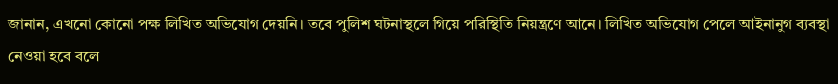জানান, এখনো কোনো পক্ষ লিখিত অভিযোগ দেয়নি। তবে পুলিশ ঘটনাস্থলে গিয়ে পরিস্থিতি নিয়ন্ত্রণে আনে। লিখিত অভিযোগ পেলে আইনানুগ ব্যবস্থা নেওয়া হবে বলে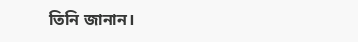তিনি জানান।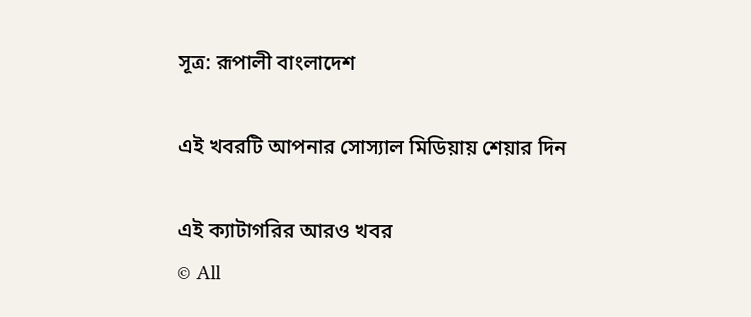সূত্র: রূপালী বাংলাদেশ

এই খবরটি আপনার সোস্যাল মিডিয়ায় শেয়ার দিন

এই ক্যাটাগরির আরও খবর
© All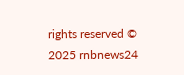rights reserved © 2025 rnbnews24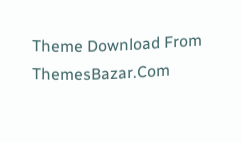Theme Download From ThemesBazar.Com